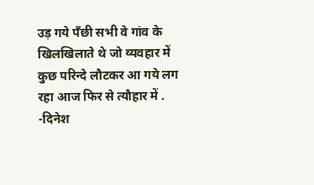उड़ गये पँछी सभी वे गांव के खिलखिलाते थे जो व्यवहार में
कुछ परिन्दे लौटकर आ गये लग रहा आज फिर से त्यौहार में .
-दिनेश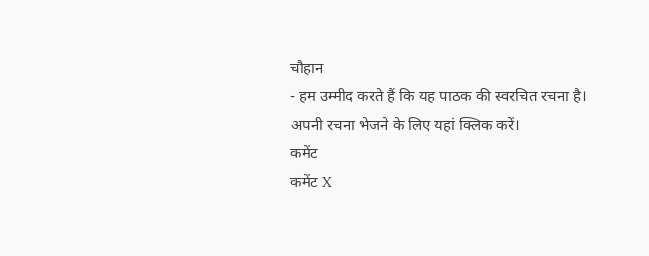चौहान
- हम उम्मीद करते हैं कि यह पाठक की स्वरचित रचना है। अपनी रचना भेजने के लिए यहां क्लिक करें।
कमेंट
कमेंट X